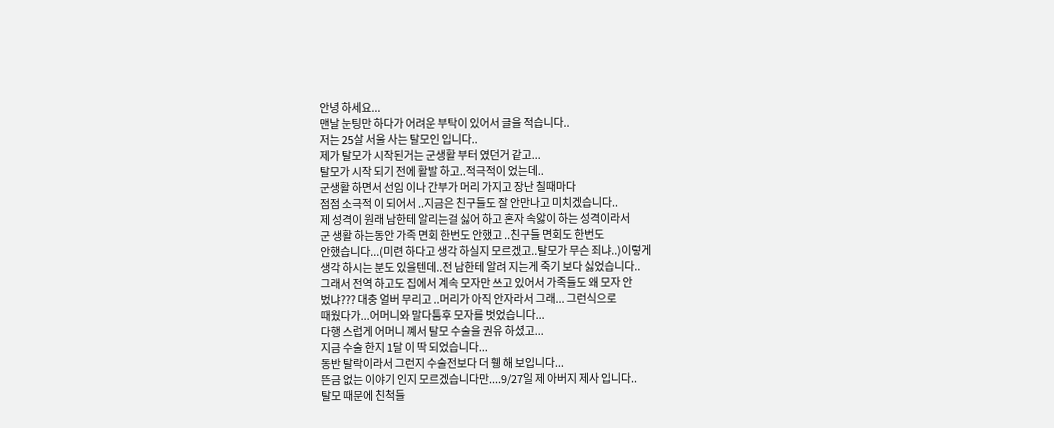안녕 하세요...
맨날 눈팅만 하다가 어려운 부탁이 있어서 글을 적습니다..
저는 25살 서울 사는 탈모인 입니다..
제가 탈모가 시작된거는 군생활 부터 였던거 같고...
탈모가 시작 되기 전에 활발 하고..적극적이 었는데..
군생활 하면서 선임 이나 간부가 머리 가지고 장난 칠때마다
점점 소극적 이 되어서 ..지금은 친구들도 잘 안만나고 미치겠습니다..
제 성격이 원래 남한테 알리는걸 싫어 하고 혼자 속앓이 하는 성격이라서
군 생활 하는동안 가족 면회 한번도 안했고 ..친구들 면회도 한번도
안했습니다...(미련 하다고 생각 하실지 모르겠고..탈모가 무슨 죄냐..)이렇게
생각 하시는 분도 있을텐데..전 남한테 알려 지는게 죽기 보다 싫었습니다..
그래서 전역 하고도 집에서 계속 모자만 쓰고 있어서 가족들도 왜 모자 안
벘냐??? 대충 얼버 무리고 ..머리가 아직 안자라서 그래... 그런식으로
때웠다가...어머니와 말다툼후 모자를 벗었습니다...
다행 스럽게 어머니 꼐서 탈모 수술을 권유 하셨고...
지금 수술 한지 1달 이 딱 되었습니다...
동반 탈락이라서 그런지 수술전보다 더 휑 해 보입니다...
뜬금 없는 이야기 인지 모르겠습니다만....9/27일 제 아버지 제사 입니다..
탈모 때문에 친척들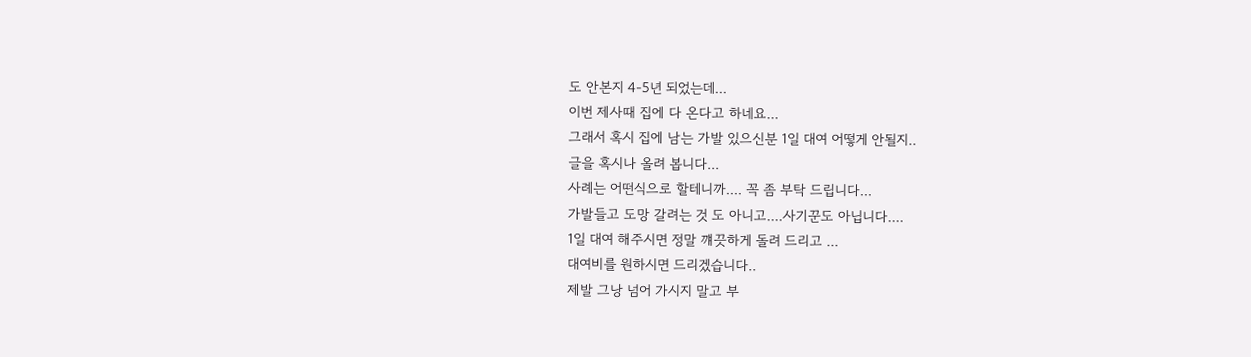도 안본지 4-5년 되었는데...
이번 제사때 집에 다 온다고 하네요...
그래서 혹시 집에 남는 가발 있으신분 1일 대여 어떻게 안될지..
글을 혹시나 올려 봅니다...
사례는 어떤식으로 할테니까.... 꼭 좀 부탁 드립니다...
가발들고 도망 갈려는 것 도 아니고....사기꾼도 아닙니다....
1일 대여 해주시면 정말 꺠끗하게 돌려 드리고 ...
대여비를 원하시면 드리겠습니다..
제발 그낭 넘어 가시지 말고 부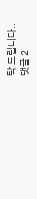탁 드립니다..
댓글 2